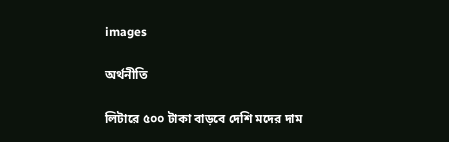images

অর্থনীতি

লিটারে ৫০০ টাকা বাড়বে দেশি মদের দাম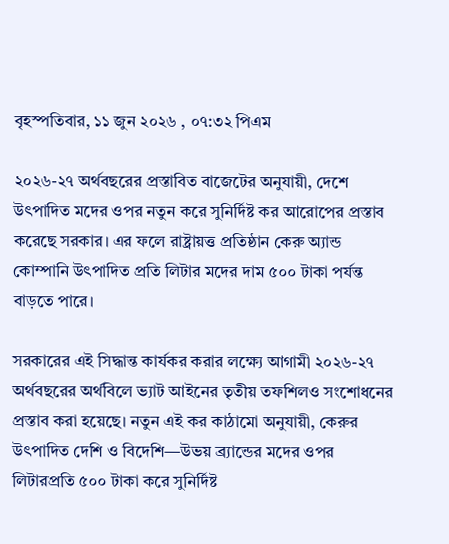বৃহস্পতিবার, ১১ জুন ২০২৬ , ০৭:৩২ পিএম

২০২৬-২৭ অর্থবছরের প্রস্তাবিত বাজেটের অনুযায়ী, দেশে উৎপাদিত মদের ওপর নতুন করে সুনির্দিষ্ট কর আরোপের প্রস্তাব করেছে সরকার। এর ফলে রাষ্ট্রায়ত্ত প্রতিষ্ঠান কেরু অ্যান্ড কোম্পানি উৎপাদিত প্রতি লিটার মদের দাম ৫০০ টাকা পর্যন্ত বাড়তে পারে।

সরকারের এই সিদ্ধান্ত কার্যকর করার লক্ষ্যে আগামী ২০২৬-২৭ অর্থবছরের অর্থবিলে ভ্যাট আইনের তৃতীয় তফশিলও সংশোধনের প্রস্তাব করা হয়েছে। নতুন এই কর কাঠামো অনুযায়ী, কেরুর উৎপাদিত দেশি ও বিদেশি—উভয় ব্র্যান্ডের মদের ওপর লিটারপ্রতি ৫০০ টাকা করে সুনির্দিষ্ট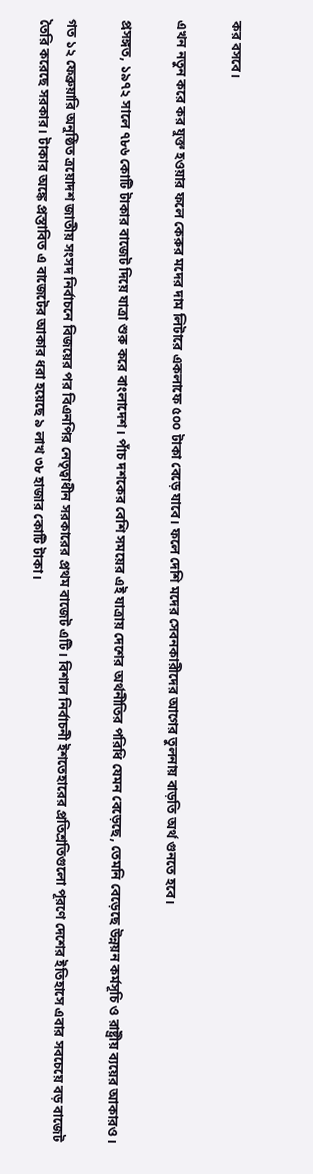কর বসবে।

এখন নতুন করে কর যুক্ত হওয়ার ফলে কেরুর মদের দাম লিটারে একলাফে ৫০০ টাকা বেড়ে যাবে। ফলে দেশি মদের সেবনকারীদের আগের তুলনায় বাড়তি অর্থ গুনতে হবে।

প্রসঙ্গত, ১৯৭২ সালে ৭৮৬ কোটি টাকার বাজেট দিয়ে যাত্রা শুরু করে বাংলাদেশ। পাঁচ দশকের বেশি সময়ের এই যাত্রায় দেশের অর্থনীতির পরিধি যেমন বেড়েছে, তেমনি বেড়েছে উন্নয়ন কর্মসূচি ও রাষ্ট্রীয় ব্যয়ের আকারও।

গত ১২ ফেব্রুয়ারি অনুষ্ঠিত ত্রয়োদশ জাতীয় সংসদ নির্বাচনে বিজয়ের পর বিএনপির নেতৃত্বাধীন সরকারের প্রথম বাজেট এটি। বিশাল নির্বাচনী ইশতেহারের প্রতিশ্রতিগুলো পূরণে দেশের ইতিহাসে এবার সবচেয়ে বড় বাজেট তৈরি করেছে সরকার। টাকার অঙ্কে প্রস্তাবিত এ বাজেটের আকার ধরা হয়েছে ৯ লাখ ৩৮ হাজার কোটি টাকা।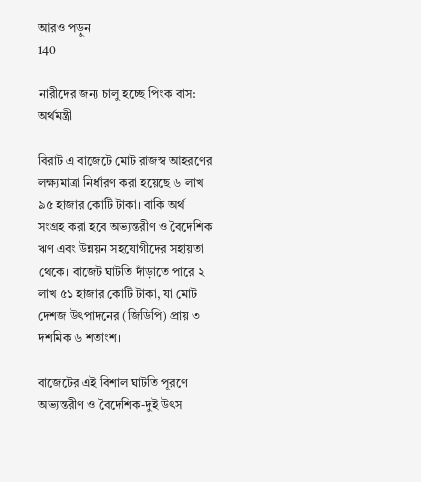আরও পড়ুন
140

নারীদের জন্য চালু হচ্ছে পিংক বাস: অর্থমন্ত্রী

বিরাট এ বাজেটে মোট রাজস্ব আহরণের লক্ষ্যমাত্রা নির্ধারণ করা হয়েছে ৬ লাখ ৯৫ হাজার কোটি টাকা। বাকি অর্থ সংগ্রহ করা হবে অভ্যন্তরীণ ও বৈদেশিক ঋণ এবং উন্নয়ন সহযোগীদের সহায়তা থেকে। বাজেট ঘাটতি দাঁড়াতে পারে ২ লাখ ৫১ হাজার কোটি টাকা, যা মোট দেশজ উৎপাদনের (জিডিপি) প্রায় ৩ দশমিক ৬ শতাংশ।

বাজেটের এই বিশাল ঘাটতি পূরণে অভ্যন্তরীণ ও বৈদেশিক-দুই উৎস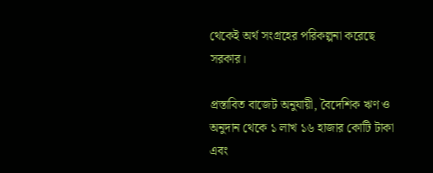থেকেই অর্থ সংগ্রহের পরিকল্পনা করেছে সরকার।

প্রস্তাবিত বাজেট অনুযায়ী, বৈদেশিক ঋণ ও অনুদান থেকে ১ লাখ ১৬ হাজার কোটি টাকা এবং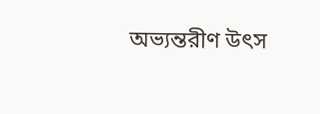অভ্যন্তরীণ উৎস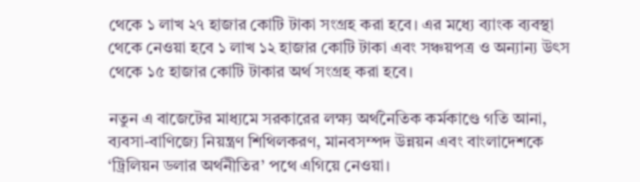থেকে ১ লাখ ২৭ হাজার কোটি টাকা সংগ্রহ করা হবে। এর মধ্যে ব্যাংক ব্যবস্থা থেকে নেওয়া হবে ১ লাখ ১২ হাজার কোটি টাকা এবং সঞ্চয়পত্র ও অন্যান্য উৎস থেকে ১৫ হাজার কোটি টাকার অর্থ সংগ্রহ করা হবে।

নতুন এ বাজেটের মাধ্যমে সরকারের লক্ষ্য অর্থনৈতিক কর্মকাণ্ডে গতি আনা, ব্যবসা-বাণিজ্যে নিয়ন্ত্রণ শিথিলকরণ, মানবসম্পদ উন্নয়ন এবং বাংলাদেশকে ‘ট্রিলিয়ন ডলার অর্থনীতির’ পথে এগিয়ে নেওয়া।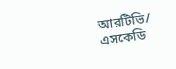আরটিভি/ এসকেডি